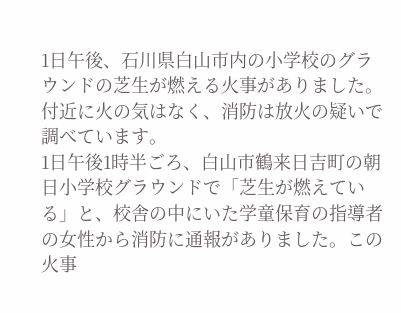1日午後、石川県白山市内の小学校のグラウンドの芝生が燃える火事がありました。付近に火の気はなく、消防は放火の疑いで調べています。
1日午後1時半ごろ、白山市鶴来日吉町の朝日小学校グラウンドで「芝生が燃えている」と、校舎の中にいた学童保育の指導者の女性から消防に通報がありました。この火事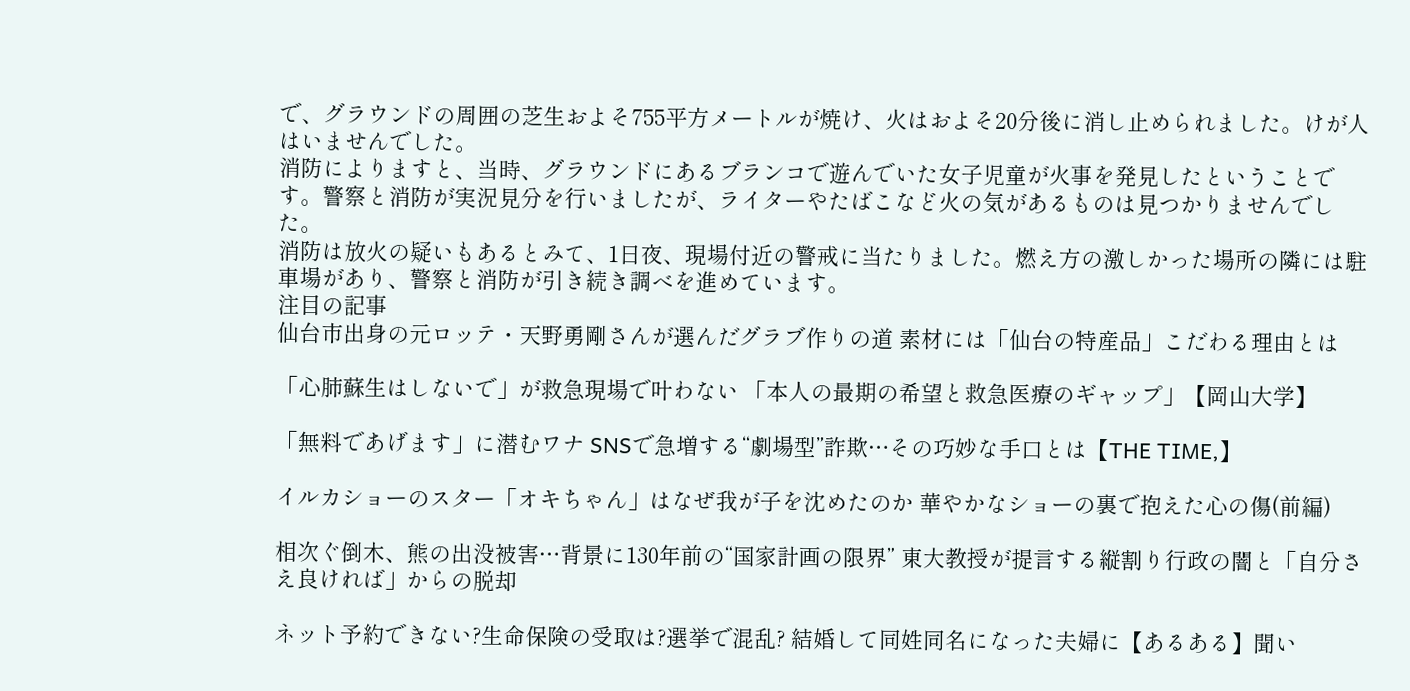で、グラウンドの周囲の芝生およそ755平方メートルが焼け、火はおよそ20分後に消し止められました。けが人はいませんでした。
消防によりますと、当時、グラウンドにあるブランコで遊んでいた女子児童が火事を発見したということです。警察と消防が実況見分を行いましたが、ライターやたばこなど火の気があるものは見つかりませんでした。
消防は放火の疑いもあるとみて、1日夜、現場付近の警戒に当たりました。燃え方の激しかった場所の隣には駐車場があり、警察と消防が引き続き調べを進めています。
注目の記事
仙台市出身の元ロッテ・天野勇剛さんが選んだグラブ作りの道 素材には「仙台の特産品」こだわる理由とは

「心肺蘇生はしないで」が救急現場で叶わない 「本人の最期の希望と救急医療のギャップ」【岡山大学】

「無料であげます」に潜むワナ SNSで急増する“劇場型”詐欺…その巧妙な手口とは【THE TIME,】

イルカショーのスター「オキちゃん」はなぜ我が子を沈めたのか 華やかなショーの裏で抱えた心の傷(前編)

相次ぐ倒木、熊の出没被害…背景に130年前の“国家計画の限界” 東大教授が提言する縦割り行政の闇と「自分さえ良ければ」からの脱却

ネット予約できない?生命保険の受取は?選挙で混乱? 結婚して同姓同名になった夫婦に【あるある】聞い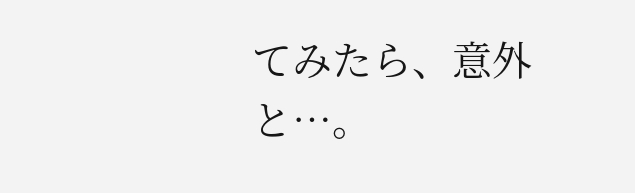てみたら、意外と…。